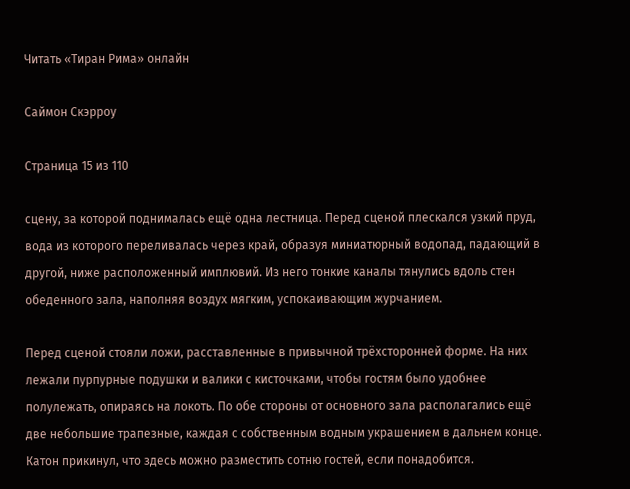Читать «Тиран Рима» онлайн

Саймон Скэрроу

Страница 15 из 110

сцену, за которой поднималась ещё одна лестница. Перед сценой плескался узкий пруд, вода из которого переливалась через край, образуя миниатюрный водопад, падающий в другой, ниже расположенный имплювий. Из него тонкие каналы тянулись вдоль стен обеденного зала, наполняя воздух мягким, успокаивающим журчанием.

Перед сценой стояли ложи, расставленные в привычной трёхсторонней форме. На них лежали пурпурные подушки и валики с кисточками, чтобы гостям было удобнее полулежать, опираясь на локоть. По обе стороны от основного зала располагались ещё две небольшие трапезные, каждая с собственным водным украшением в дальнем конце. Катон прикинул, что здесь можно разместить сотню гостей, если понадобится.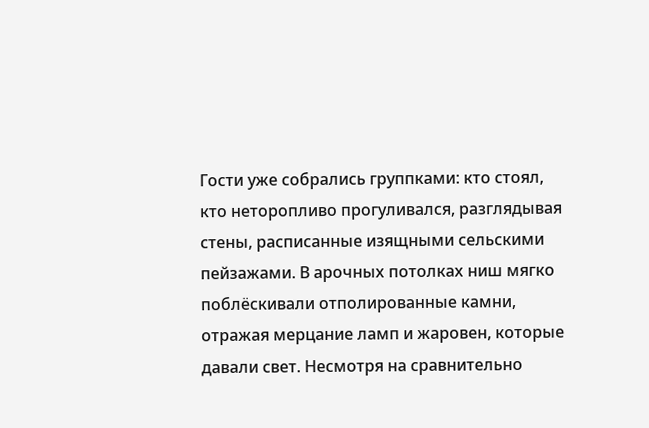Гости уже собрались группками: кто стоял, кто неторопливо прогуливался, разглядывая стены, расписанные изящными сельскими пейзажами. В арочных потолках ниш мягко поблёскивали отполированные камни, отражая мерцание ламп и жаровен, которые давали свет. Несмотря на сравнительно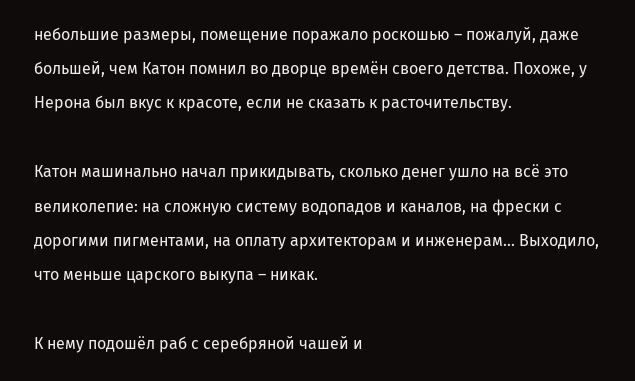небольшие размеры, помещение поражало роскошью – пожалуй, даже большей, чем Катон помнил во дворце времён своего детства. Похоже, у Нерона был вкус к красоте, если не сказать к расточительству.

Катон машинально начал прикидывать, сколько денег ушло на всё это великолепие: на сложную систему водопадов и каналов, на фрески с дорогими пигментами, на оплату архитекторам и инженерам… Выходило, что меньше царского выкупа – никак.

К нему подошёл раб с серебряной чашей и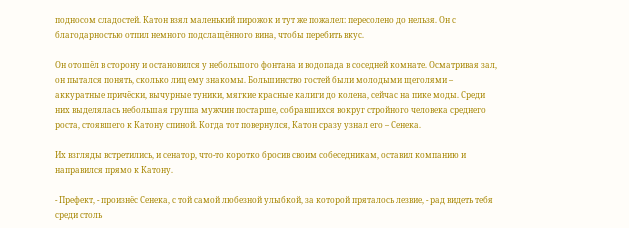подносом сладостей. Катон взял маленький пирожок и тут же пожалел: пересолено до нельзя. Он с благодарностью отпил немного подслащённого вина, чтобы перебить вкус.

Он отошёл в сторону и остановился у небольшого фонтана и водопада в соседней комнате. Осматривая зал, он пытался понять, сколько лиц ему знакомы. Большинство гостей были молодыми щеголями – аккуратные причёски, вычурные туники, мягкие красные калиги до колена, сейчас на пике моды. Среди них выделялась небольшая группа мужчин постарше, собравшихся вокруг стройного человека среднего роста, стоявшего к Катону спиной. Когда тот повернулся, Катон сразу узнал его – Сенека.

Их взгляды встретились, и сенатор, что-то коротко бросив своим собеседникам, оставил компанию и направился прямо к Катону.

- Префект, - произнёс Сенека, с той самой любезной улыбкой, за которой пряталось лезвие, - рад видеть тебя среди столь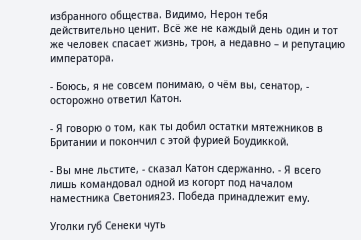избранного общества. Видимо, Нерон тебя действительно ценит. Всё же не каждый день один и тот же человек спасает жизнь, трон, а недавно – и репутацию императора.

- Боюсь, я не совсем понимаю, о чём вы, сенатор, - осторожно ответил Катон.

- Я говорю о том, как ты добил остатки мятежников в Британии и покончил с этой фурией Боудиккой.

- Вы мне льстите, - сказал Катон сдержанно. - Я всего лишь командовал одной из когорт под началом наместника Светония23. Победа принадлежит ему.

Уголки губ Сенеки чуть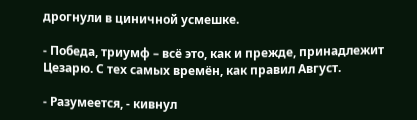дрогнули в циничной усмешке.

- Победа, триумф – всё это, как и прежде, принадлежит Цезарю. С тех самых времён, как правил Август.

- Разумеется, - кивнул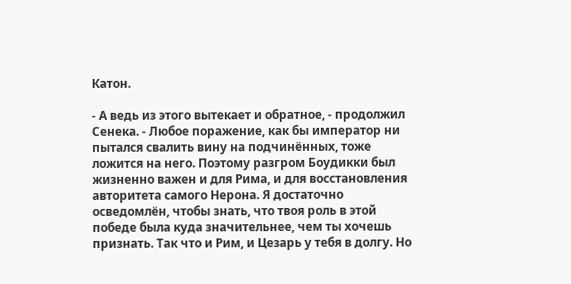Катон.

- А ведь из этого вытекает и обратное, - продолжил Сенека. - Любое поражение, как бы император ни пытался свалить вину на подчинённых, тоже ложится на него. Поэтому разгром Боудикки был жизненно важен и для Рима, и для восстановления авторитета самого Нерона. Я достаточно осведомлён, чтобы знать, что твоя роль в этой победе была куда значительнее, чем ты хочешь признать. Так что и Рим, и Цезарь у тебя в долгу. Но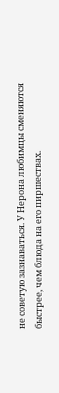не советую зазнаваться. У Нерона любимцы сменяются быстрее, чем блюда на его пиршествах.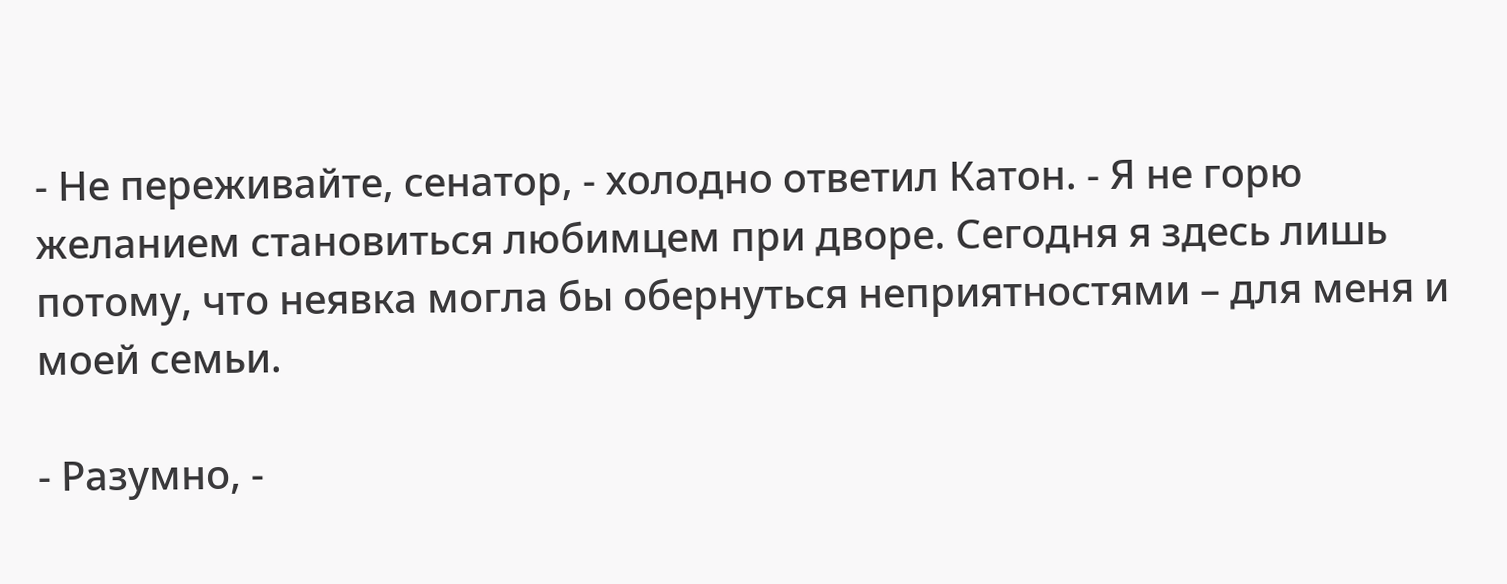- Не переживайте, сенатор, - холодно ответил Катон. - Я не горю желанием становиться любимцем при дворе. Сегодня я здесь лишь потому, что неявка могла бы обернуться неприятностями – для меня и моей семьи.

- Разумно, -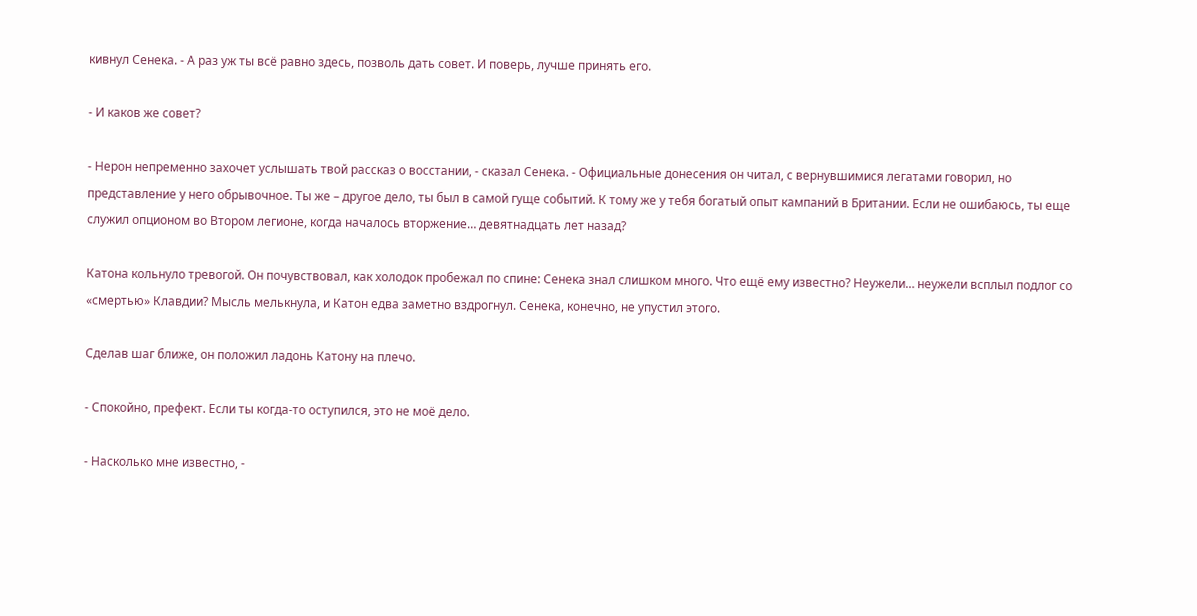кивнул Сенека. - А раз уж ты всё равно здесь, позволь дать совет. И поверь, лучше принять его.

- И каков же совет?

- Нерон непременно захочет услышать твой рассказ о восстании, - сказал Сенека. - Официальные донесения он читал, с вернувшимися легатами говорил, но представление у него обрывочное. Ты же – другое дело, ты был в самой гуще событий. К тому же у тебя богатый опыт кампаний в Британии. Если не ошибаюсь, ты еще служил опционом во Втором легионе, когда началось вторжение… девятнадцать лет назад?

Катона кольнуло тревогой. Он почувствовал, как холодок пробежал по спине: Сенека знал слишком много. Что ещё ему известно? Неужели… неужели всплыл подлог со «смертью» Клавдии? Мысль мелькнула, и Катон едва заметно вздрогнул. Сенека, конечно, не упустил этого.

Сделав шаг ближе, он положил ладонь Катону на плечо.

- Спокойно, префект. Если ты когда-то оступился, это не моё дело.

- Насколько мне известно, -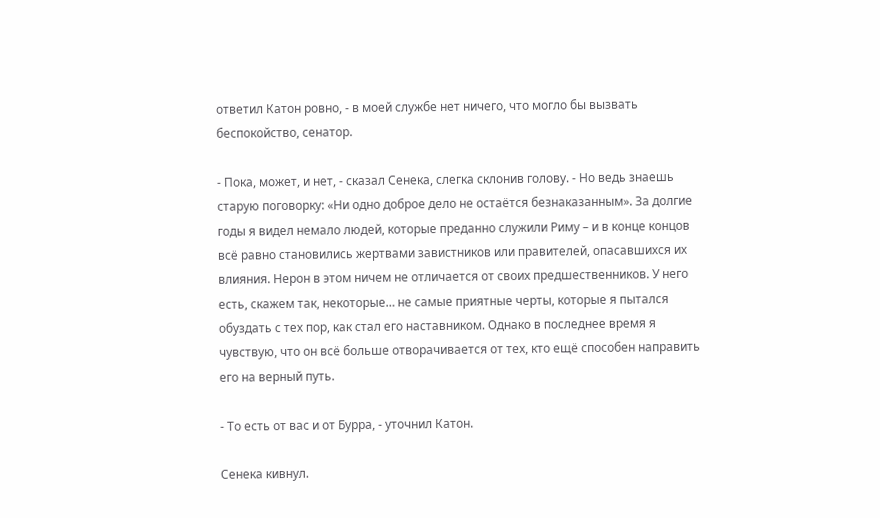ответил Катон ровно, - в моей службе нет ничего, что могло бы вызвать беспокойство, сенатор.

- Пока, может, и нет, - сказал Сенека, слегка склонив голову. - Но ведь знаешь старую поговорку: «Ни одно доброе дело не остаётся безнаказанным». За долгие годы я видел немало людей, которые преданно служили Риму – и в конце концов всё равно становились жертвами завистников или правителей, опасавшихся их влияния. Нерон в этом ничем не отличается от своих предшественников. У него есть, скажем так, некоторые… не самые приятные черты, которые я пытался обуздать с тех пор, как стал его наставником. Однако в последнее время я чувствую, что он всё больше отворачивается от тех, кто ещё способен направить его на верный путь.

- То есть от вас и от Бурра, - уточнил Катон.

Сенека кивнул.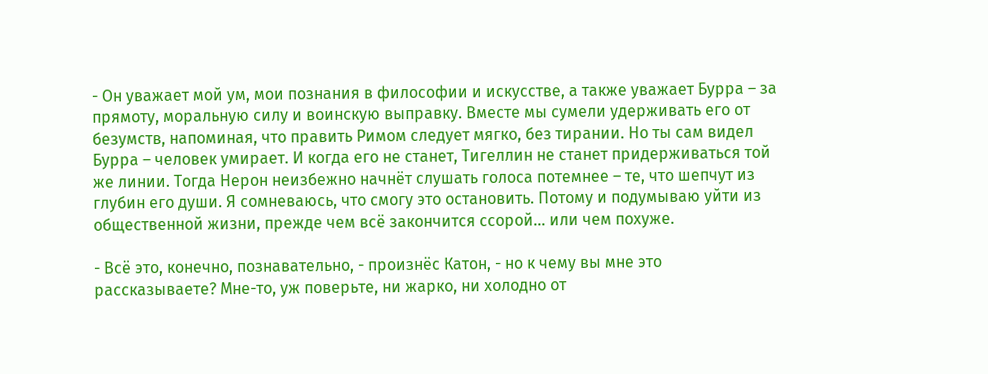- Он уважает мой ум, мои познания в философии и искусстве, а также уважает Бурра – за прямоту, моральную силу и воинскую выправку. Вместе мы сумели удерживать его от безумств, напоминая, что править Римом следует мягко, без тирании. Но ты сам видел Бурра – человек умирает. И когда его не станет, Тигеллин не станет придерживаться той же линии. Тогда Нерон неизбежно начнёт слушать голоса потемнее – те, что шепчут из глубин его души. Я сомневаюсь, что смогу это остановить. Потому и подумываю уйти из общественной жизни, прежде чем всё закончится ссорой… или чем похуже.

- Всё это, конечно, познавательно, - произнёс Катон, - но к чему вы мне это рассказываете? Мне-то, уж поверьте, ни жарко, ни холодно от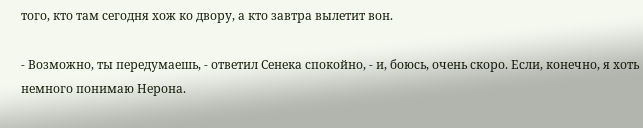того, кто там сегодня хож ко двору, а кто завтра вылетит вон.

- Возможно, ты передумаешь, - ответил Сенека спокойно, - и, боюсь, очень скоро. Если, конечно, я хоть немного понимаю Нерона.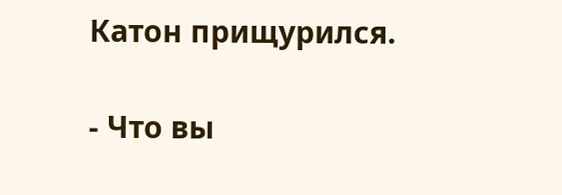Катон прищурился.

- Что вы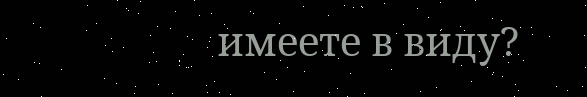имеете в виду?